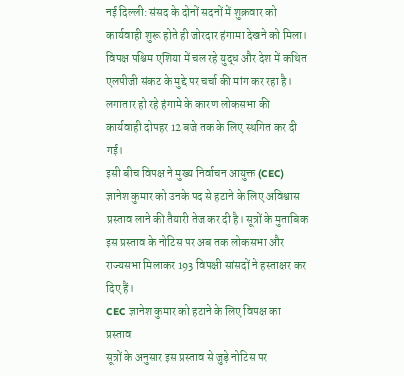नई दिल्ली: संसद के दोनों सदनों में शुक्रवार को कार्यवाही शुरू होते ही जोरदार हंगामा देखने को मिला। विपक्ष पश्चिम एशिया में चल रहे युद्ध और देश में कथित एलपीजी संकट के मुद्दे पर चर्चा की मांग कर रहा है। लगातार हो रहे हंगामे के कारण लोकसभा की कार्यवाही दोपहर 12 बजे तक के लिए स्थगित कर दी गई।
इसी बीच विपक्ष ने मुख्य निर्वाचन आयुक्त (CEC) ज्ञानेश कुमार को उनके पद से हटाने के लिए अविश्वास प्रस्ताव लाने की तैयारी तेज कर दी है। सूत्रों के मुताबिक इस प्रस्ताव के नोटिस पर अब तक लोकसभा और राज्यसभा मिलाकर 193 विपक्षी सांसदों ने हस्ताक्षर कर दिए हैं।
CEC ज्ञानेश कुमार को हटाने के लिए विपक्ष का प्रस्ताव
सूत्रों के अनुसार इस प्रस्ताव से जुड़े नोटिस पर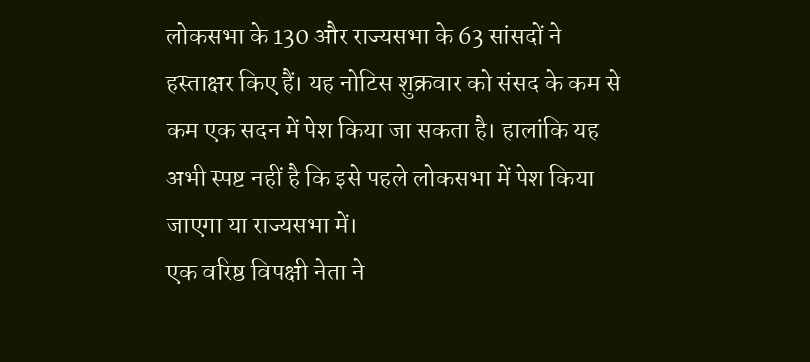लोकसभा के 130 और राज्यसभा के 63 सांसदों ने हस्ताक्षर किए हैं। यह नोटिस शुक्रवार को संसद के कम से कम एक सदन में पेश किया जा सकता है। हालांकि यह अभी स्पष्ट नहीं है कि इसे पहले लोकसभा में पेश किया जाएगा या राज्यसभा में।
एक वरिष्ठ विपक्षी नेता ने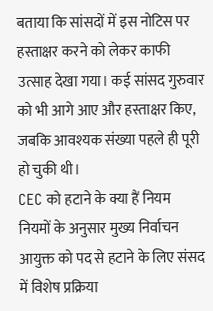बताया कि सांसदों में इस नोटिस पर हस्ताक्षर करने को लेकर काफी उत्साह देखा गया। कई सांसद गुरुवार को भी आगे आए और हस्ताक्षर किए, जबकि आवश्यक संख्या पहले ही पूरी हो चुकी थी।
CEC को हटाने के क्या हैं नियम
नियमों के अनुसार मुख्य निर्वाचन आयुक्त को पद से हटाने के लिए संसद में विशेष प्रक्रिया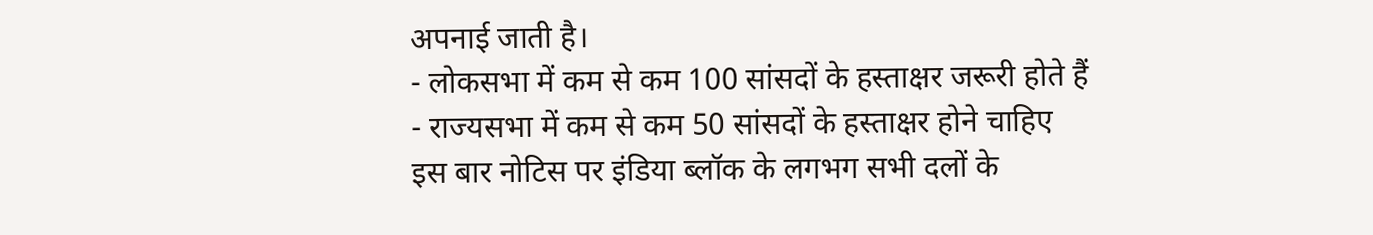अपनाई जाती है।
- लोकसभा में कम से कम 100 सांसदों के हस्ताक्षर जरूरी होते हैं
- राज्यसभा में कम से कम 50 सांसदों के हस्ताक्षर होने चाहिए
इस बार नोटिस पर इंडिया ब्लॉक के लगभग सभी दलों के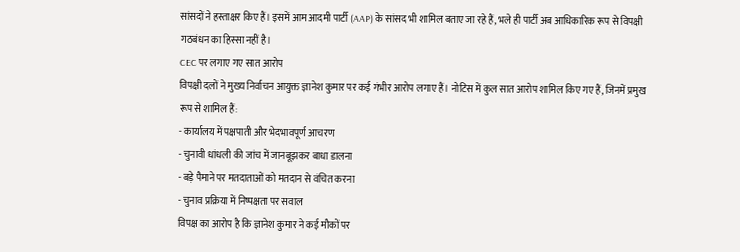सांसदों ने हस्ताक्षर किए हैं। इसमें आम आदमी पार्टी (AAP) के सांसद भी शामिल बताए जा रहे हैं, भले ही पार्टी अब आधिकारिक रूप से विपक्षी गठबंधन का हिस्सा नहीं है।
CEC पर लगाए गए सात आरोप
विपक्षी दलों ने मुख्य निर्वाचन आयुक्त ज्ञानेश कुमार पर कई गंभीर आरोप लगाए हैं। नोटिस में कुल सात आरोप शामिल किए गए हैं, जिनमें प्रमुख रूप से शामिल हैं:
- कार्यालय में पक्षपाती और भेदभावपूर्ण आचरण
- चुनावी धांधली की जांच में जानबूझकर बाधा डालना
- बड़े पैमाने पर मतदाताओं को मतदान से वंचित करना
- चुनाव प्रक्रिया में निष्पक्षता पर सवाल
विपक्ष का आरोप है कि ज्ञानेश कुमार ने कई मौकों पर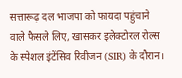सत्तारूढ़ दल भाजपा को फायदा पहुंचाने वाले फैसले लिए, खासकर इलेक्टोरल रोल्स के स्पेशल इंटेंसिव रिवीजन (SIR) के दौरान।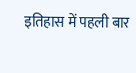इतिहास में पहली बार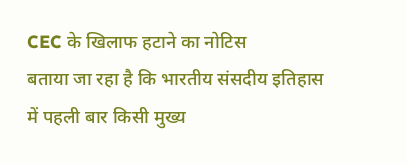CEC के खिलाफ हटाने का नोटिस
बताया जा रहा है कि भारतीय संसदीय इतिहास में पहली बार किसी मुख्य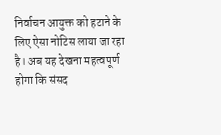निर्वाचन आयुक्त को हटाने के लिए ऐसा नोटिस लाया जा रहा है। अब यह देखना महत्वपूर्ण होगा कि संसद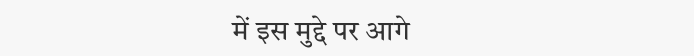में इस मुद्दे पर आगे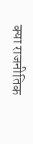क्या राजनीतिक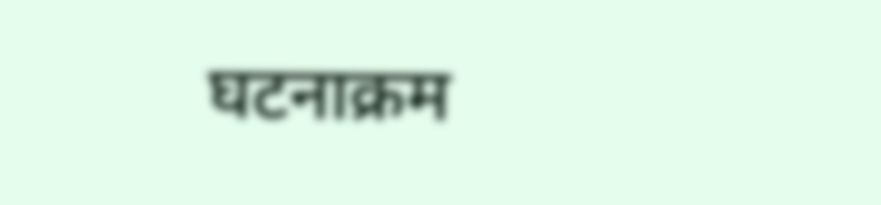घटनाक्रम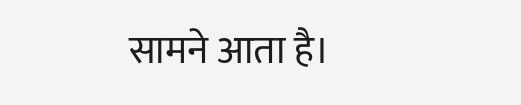सामने आता है।